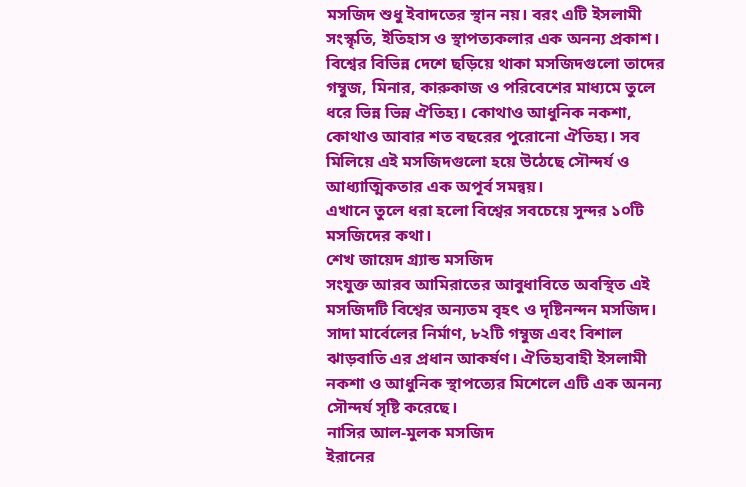মসজিদ শুধু ইবাদতের স্থান নয়। বরং এটি ইসলামী সংস্কৃতি, ইতিহাস ও স্থাপত্যকলার এক অনন্য প্রকাশ। বিশ্বের বিভিন্ন দেশে ছড়িয়ে থাকা মসজিদগুলো তাদের গম্বুজ, মিনার, কারুকাজ ও পরিবেশের মাধ্যমে তুলে ধরে ভিন্ন ভিন্ন ঐতিহ্য। কোথাও আধুনিক নকশা, কোথাও আবার শত বছরের পুরোনো ঐতিহ্য। সব মিলিয়ে এই মসজিদগুলো হয়ে উঠেছে সৌন্দর্য ও আধ্যাত্মিকতার এক অপূর্ব সমন্বয়।
এখানে তুলে ধরা হলো বিশ্বের সবচেয়ে সুন্দর ১০টি মসজিদের কথা।
শেখ জায়েদ গ্র্যান্ড মসজিদ
সংযুক্ত আরব আমিরাতের আবুধাবিতে অবস্থিত এই মসজিদটি বিশ্বের অন্যতম বৃহৎ ও দৃষ্টিনন্দন মসজিদ। সাদা মার্বেলের নির্মাণ, ৮২টি গম্বুজ এবং বিশাল ঝাড়বাতি এর প্রধান আকর্ষণ। ঐতিহ্যবাহী ইসলামী নকশা ও আধুনিক স্থাপত্যের মিশেলে এটি এক অনন্য সৌন্দর্য সৃষ্টি করেছে।
নাসির আল-মুলক মসজিদ
ইরানের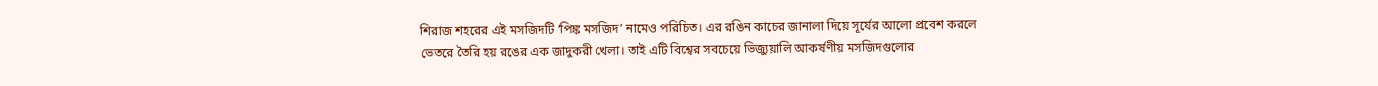শিরাজ শহরের এই মসজিদটি ‘পিঙ্ক মসজিদ’ নামেও পরিচিত। এর রঙিন কাচের জানালা দিয়ে সূর্যের আলো প্রবেশ করলে ভেতরে তৈরি হয় রঙের এক জাদুকরী খেলা। তাই এটি বিশ্বের সবচেয়ে ভিজ্যুয়ালি আকর্ষণীয় মসজিদগুলোর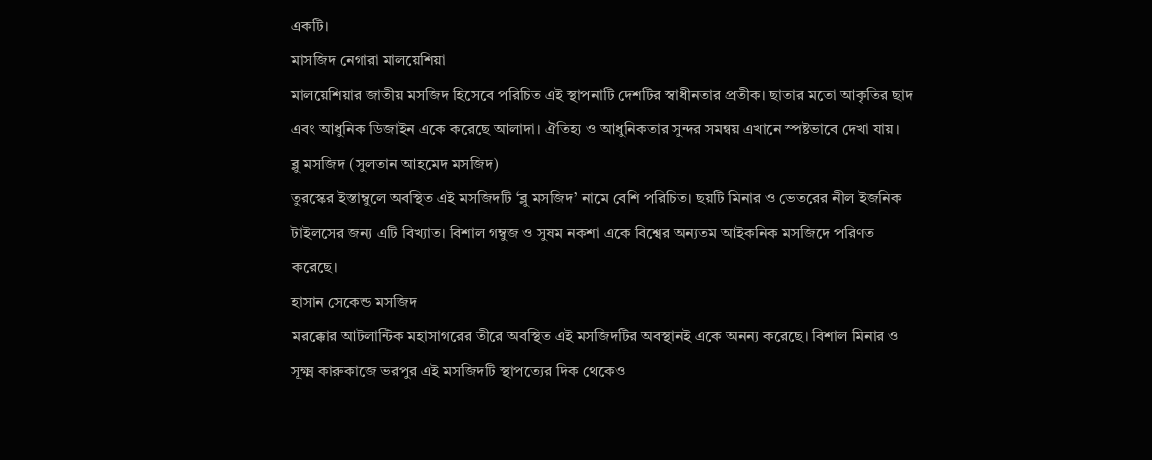একটি।
মাসজিদ নেগারা মালয়েশিয়া
মালয়েশিয়ার জাতীয় মসজিদ হিসেবে পরিচিত এই স্থাপনাটি দেশটির স্বাধীনতার প্রতীক। ছাতার মতো আকৃতির ছাদ এবং আধুনিক ডিজাইন একে করেছে আলাদা। ঐতিহ্য ও আধুনিকতার সুন্দর সমন্বয় এখানে স্পষ্টভাবে দেখা যায়।
ব্লু মসজিদ (সুলতান আহমেদ মসজিদ)
তুরস্কের ইস্তাম্বুলে অবস্থিত এই মসজিদটি ‘ব্লু মসজিদ’ নামে বেশি পরিচিত। ছয়টি মিনার ও ভেতরের নীল ইজনিক টাইলসের জন্য এটি বিখ্যাত। বিশাল গম্বুজ ও সুষম নকশা একে বিশ্বের অন্যতম আইকনিক মসজিদে পরিণত করেছে।
হাসান সেকেন্ড মসজিদ
মরক্কোর আটলান্টিক মহাসাগরের তীরে অবস্থিত এই মসজিদটির অবস্থানই একে অনন্য করেছে। বিশাল মিনার ও সূক্ষ্ম কারুকাজে ভরপুর এই মসজিদটি স্থাপত্যের দিক থেকেও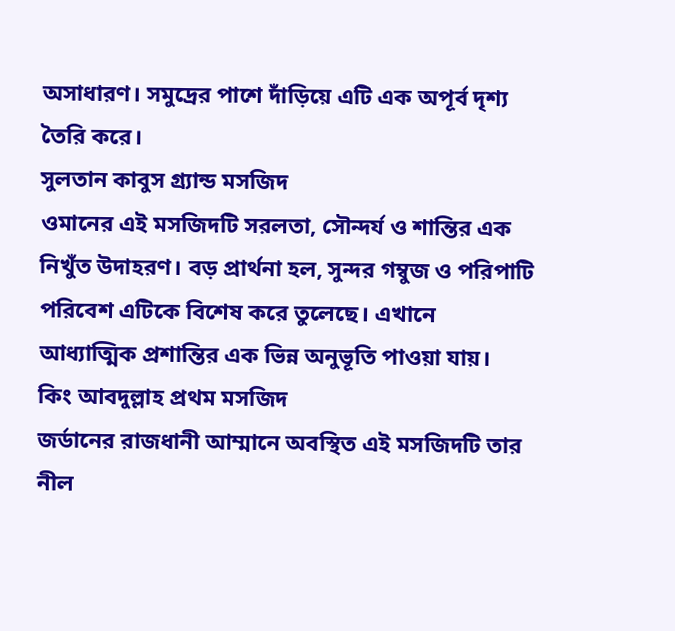অসাধারণ। সমুদ্রের পাশে দাঁড়িয়ে এটি এক অপূর্ব দৃশ্য তৈরি করে।
সুলতান কাবুস গ্র্যান্ড মসজিদ
ওমানের এই মসজিদটি সরলতা, সৌন্দর্য ও শান্তির এক নিখুঁত উদাহরণ। বড় প্রার্থনা হল, সুন্দর গম্বুজ ও পরিপাটি পরিবেশ এটিকে বিশেষ করে তুলেছে। এখানে আধ্যাত্মিক প্রশান্তির এক ভিন্ন অনুভূতি পাওয়া যায়।
কিং আবদুল্লাহ প্রথম মসজিদ
জর্ডানের রাজধানী আম্মানে অবস্থিত এই মসজিদটি তার নীল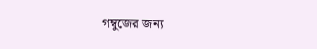গম্বুজের জন্য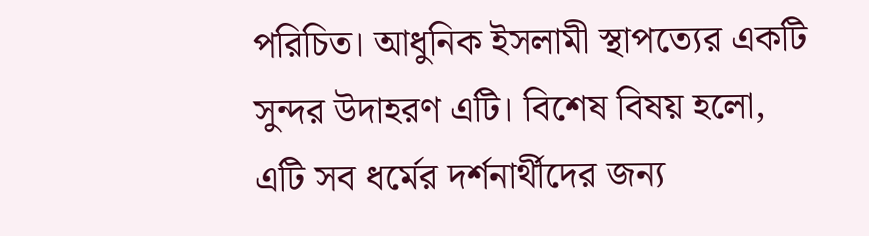পরিচিত। আধুনিক ইসলামী স্থাপত্যের একটি সুন্দর উদাহরণ এটি। বিশেষ বিষয় হলো, এটি সব ধর্মের দর্শনার্থীদের জন্য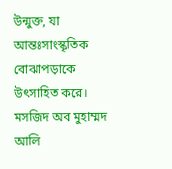উন্মুক্ত, যা আন্তঃসাংস্কৃতিক বোঝাপড়াকে উৎসাহিত করে।
মসজিদ অব মুহাম্মদ আলি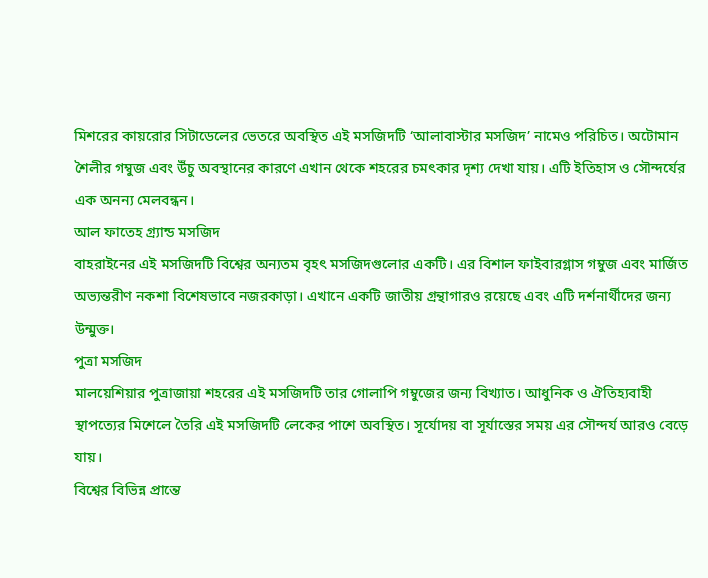মিশরের কায়রোর সিটাডেলের ভেতরে অবস্থিত এই মসজিদটি ‘আলাবাস্টার মসজিদ’ নামেও পরিচিত। অটোমান শৈলীর গম্বুজ এবং উঁচু অবস্থানের কারণে এখান থেকে শহরের চমৎকার দৃশ্য দেখা যায়। এটি ইতিহাস ও সৌন্দর্যের এক অনন্য মেলবন্ধন।
আল ফাতেহ গ্র্যান্ড মসজিদ
বাহরাইনের এই মসজিদটি বিশ্বের অন্যতম বৃহৎ মসজিদগুলোর একটি। এর বিশাল ফাইবারগ্লাস গম্বুজ এবং মার্জিত অভ্যন্তরীণ নকশা বিশেষভাবে নজরকাড়া। এখানে একটি জাতীয় গ্রন্থাগারও রয়েছে এবং এটি দর্শনার্থীদের জন্য উন্মুক্ত।
পুত্রা মসজিদ
মালয়েশিয়ার পুত্রাজায়া শহরের এই মসজিদটি তার গোলাপি গম্বুজের জন্য বিখ্যাত। আধুনিক ও ঐতিহ্যবাহী স্থাপত্যের মিশেলে তৈরি এই মসজিদটি লেকের পাশে অবস্থিত। সূর্যোদয় বা সূর্যাস্তের সময় এর সৌন্দর্য আরও বেড়ে যায়।
বিশ্বের বিভিন্ন প্রান্তে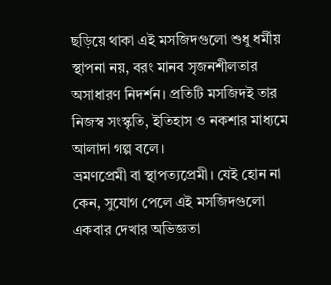ছড়িয়ে থাকা এই মসজিদগুলো শুধু ধর্মীয় স্থাপনা নয়, বরং মানব সৃজনশীলতার অসাধারণ নিদর্শন। প্রতিটি মসজিদই তার নিজস্ব সংস্কৃতি, ইতিহাস ও নকশার মাধ্যমে আলাদা গল্প বলে।
ভ্রমণপ্রেমী বা স্থাপত্যপ্রেমী। যেই হোন না কেন, সুযোগ পেলে এই মসজিদগুলো একবার দেখার অভিজ্ঞতা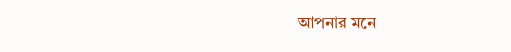আপনার মনে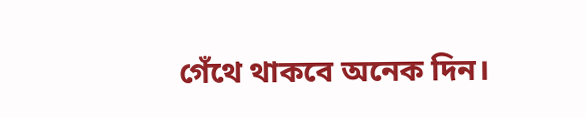গেঁথে থাকবে অনেক দিন।